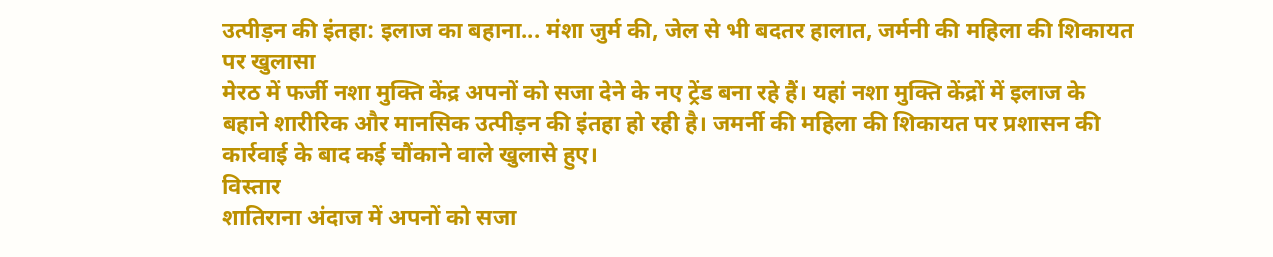उत्पीड़न की इंतहा: इलाज का बहाना... मंशा जुर्म की, जेल से भी बदतर हालात, जर्मनी की महिला की शिकायत पर खुलासा
मेरठ में फर्जी नशा मुक्ति केंद्र अपनों को सजा देने के नए ट्रेंड बना रहे हैं। यहां नशा मुक्ति केंद्रों में इलाज के बहाने शारीरिक और मानसिक उत्पीड़न की इंतहा हो रही है। जमर्नी की महिला की शिकायत पर प्रशासन की कार्रवाई के बाद कई चौंकाने वाले खुलासे हुए।
विस्तार
शातिराना अंदाज में अपनों को सजा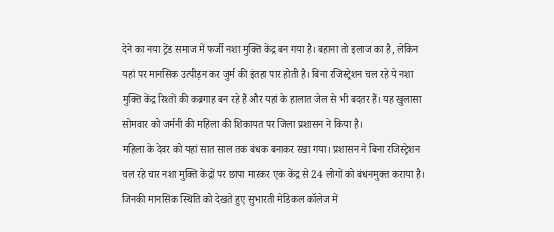देने का नया ट्रेंड समाज में फर्जी नशा मुक्ति केंद्र बन गया है। बहाना तो इलाज का है, लेकिन यहां पर मानसिक उत्पीड़न कर जुर्म की इंतहा पार होती है। बिना रजिस्ट्रेशन चल रहे ये नशा मुक्ति केंद्र रिश्तों की कब्रगाह बन रहे हैं और यहां के हालात जेल से भी बदतर हैं। यह खुलासा सोमवार को जर्मनी की महिला की शिकायत पर जिला प्रशासन ने किया है।
महिला के देवर को यहां सात साल तक बंधक बनाकर रखा गया। प्रशासन ने बिना रजिस्ट्रेशन चल रहे चार नशा मुक्ति केंद्रों पर छापा मारकर एक केंद्र से 24 लोगों को बंधनमुक्त कराया है। जिनकी मानसिक स्थिति को देखते हुए सुभारती मेडिकल कॉलेज में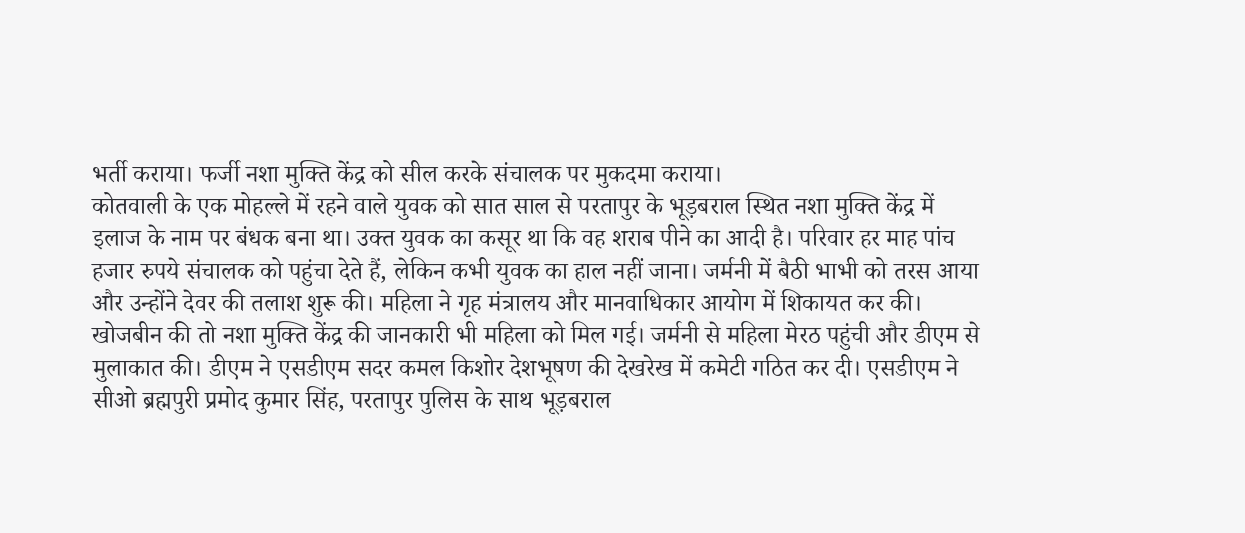भर्ती कराया। फर्जी नशा मुक्ति केंद्र को सील करके संचालक पर मुकदमा कराया।
कोतवाली के एक मोहल्ले में रहने वाले युवक को सात साल से परतापुर के भूड़बराल स्थित नशा मुक्ति केंद्र में इलाज के नाम पर बंधक बना था। उक्त युवक का कसूर था कि वह शराब पीने का आदी है। परिवार हर माह पांच हजार रुपये संचालक को पहुंचा देते हैं, लेकिन कभी युवक का हाल नहीं जाना। जर्मनी में बैठी भाभी को तरस आया और उन्होंने देवर की तलाश शुरू की। महिला ने गृह मंत्रालय और मानवाधिकार आयोग में शिकायत कर की।
खोजबीन की तो नशा मुक्ति केंद्र की जानकारी भी महिला को मिल गई। जर्मनी से महिला मेरठ पहुंची और डीएम से मुलाकात की। डीएम ने एसडीएम सदर कमल किशोर देशभूषण की देखरेख में कमेटी गठित कर दी। एसडीएम ने सीओ ब्रह्मपुरी प्रमोद कुमार सिंह, परतापुर पुलिस के साथ भूड़बराल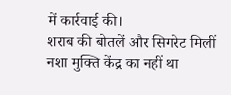में कार्रवाई की।
शराब की बोतलें और सिगरेट मिलीं
नशा मुक्ति केंद्र का नहीं था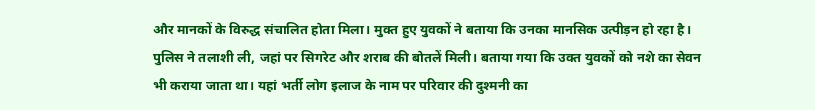और मानकों के विरुद्ध संचालित होता मिला। मुक्त हुए युवकों ने बताया कि उनका मानसिक उत्पीड़न हो रहा है। पुलिस ने तलाशी ली, जहां पर सिगरेट और शराब की बोतलें मिली। बताया गया कि उक्त युवकों को नशे का सेवन भी कराया जाता था। यहां भर्ती लोग इलाज के नाम पर परिवार की दुश्मनी का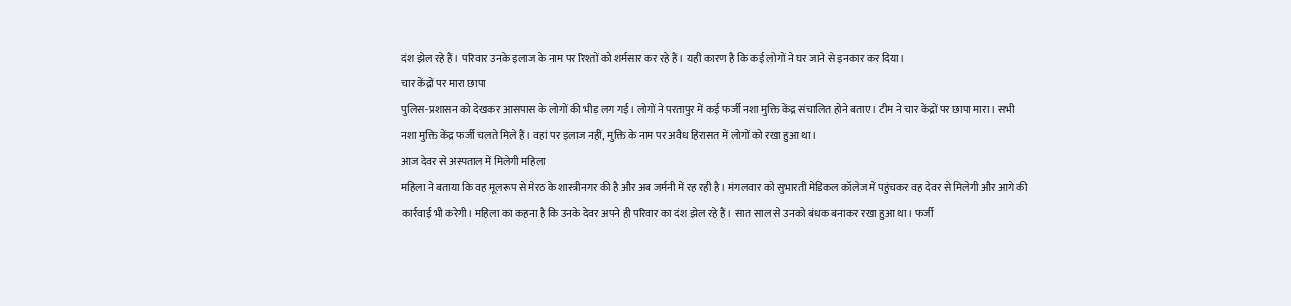दंश झेल रहे हैं। परिवार उनके इलाज के नाम पर रिश्तों को शर्मसार कर रहे हैं। यही कारण है कि कई लोगों ने घर जाने से इनकार कर दिया।
चार केंद्रों पर मारा छापा
पुलिस-प्रशासन को देखकर आसपास के लोगों की भीड़ लग गई। लोगों ने परतापुर में कई फर्जी नशा मुक्ति केंद्र संचालित होने बताए। टीम ने चार केंद्रों पर छापा मारा। सभी नशा मुक्ति केंद्र फर्जी चलते मिले हैं। वहां पर इलाज नहीं, मुक्ति के नाम पर अवैध हिरासत में लोगों को रखा हुआ था।
आज देवर से अस्पताल में मिलेगी महिला
महिला ने बताया कि वह मूलरूप से मेरठ के शास्त्रीनगर की है और अब जर्मनी में रह रही है। मंगलवार को सुभारती मेडिकल कॉलेज में पहुंचकर वह देवर से मिलेगी और आगे की कार्रवाई भी करेगी। महिला का कहना है कि उनके देवर अपने ही परिवार का दंश झेल रहे हैं। सात साल से उनको बंधक बनाकर रखा हुआ था। फर्जी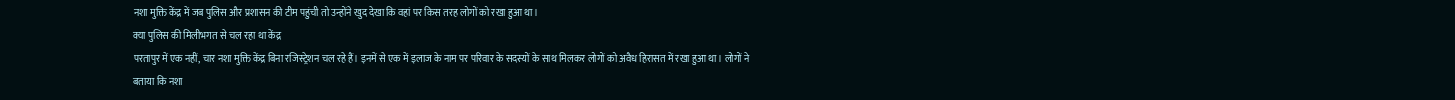नशा मुक्ति केंद्र में जब पुलिस और प्रशासन की टीम पहुंची तो उन्होंने खुद देखा कि वहां पर किस तरह लोगों को रखा हुआ था।
क्या पुलिस की मिलीभगत से चल रहा था केंद्र
परतापुर में एक नहीं, चार नशा मुक्ति केंद्र बिना रजिस्ट्रेशन चल रहे हैं। इनमें से एक में इलाज के नाम पर परिवार के सदस्यों के साथ मिलकर लोगों को अवैध हिरासत में रखा हुआ था। लोगों ने बताया कि नशा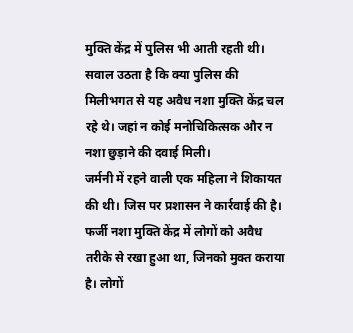मुक्ति केंद्र में पुलिस भी आती रहती थी। सवाल उठता है कि क्या पुलिस की मिलीभगत से यह अवैध नशा मुक्ति केंद्र चल रहे थे। जहां न कोई मनोचिकित्सक और न नशा छुड़ाने की दवाई मिली।
जर्मनी में रहने वाली एक महिला ने शिकायत की थी। जिस पर प्रशासन ने कार्रवाई की है। फर्जी नशा मुक्ति केंद्र में लोगों को अवैध तरीके से रखा हुआ था, जिनको मुक्त कराया है। लोगों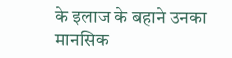के इलाज के बहाने उनका मानसिक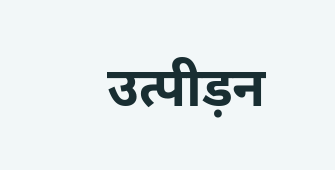उत्पीड़न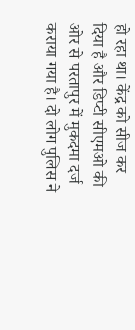हो रहा था। केंद्र को सीज कर दिया है और डिप्टी सीएमओ की ओर से परतापुर में मुकदमा दर्ज कराया गया है। दो लोग पुलिस ने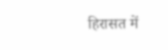हिरासत में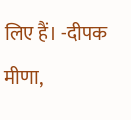लिए हैं। -दीपक मीणा,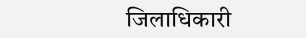जिलाधिकारी